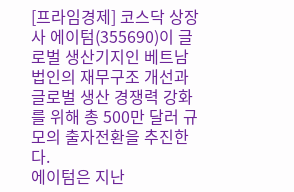[프라임경제] 코스닥 상장사 에이텀(355690)이 글로벌 생산기지인 베트남 법인의 재무구조 개선과 글로벌 생산 경쟁력 강화를 위해 총 500만 달러 규모의 출자전환을 추진한다.
에이텀은 지난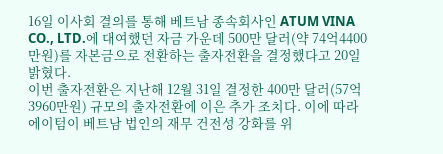16일 이사회 결의를 통해 베트남 종속회사인 ATUM VINA CO., LTD.에 대여했던 자금 가운데 500만 달러(약 74억4400만원)를 자본금으로 전환하는 출자전환을 결정했다고 20일 밝혔다.
이번 출자전환은 지난해 12월 31일 결정한 400만 달러(57억3960만원) 규모의 출자전환에 이은 추가 조치다. 이에 따라 에이텀이 베트남 법인의 재무 건전성 강화를 위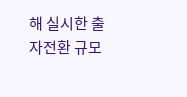해 실시한 출자전환 규모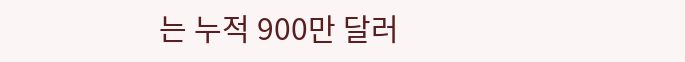는 누적 900만 달러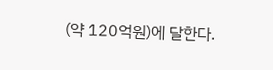(약 120억원)에 달한다.